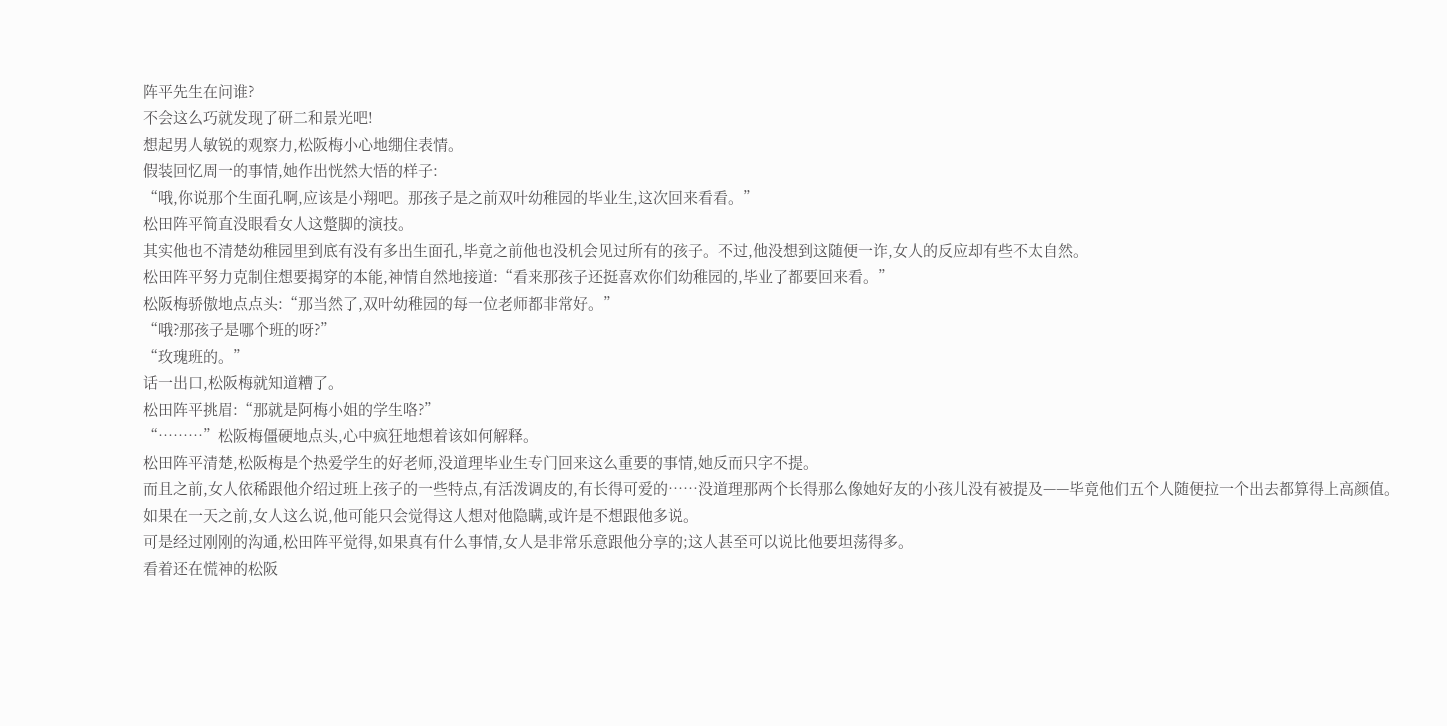阵平先生在问谁?
不会这么巧就发现了研二和景光吧!
想起男人敏锐的观察力,松阪梅小心地绷住表情。
假装回忆周一的事情,她作出恍然大悟的样子:
“哦,你说那个生面孔啊,应该是小翔吧。那孩子是之前双叶幼稚园的毕业生,这次回来看看。”
松田阵平简直没眼看女人这蹩脚的演技。
其实他也不清楚幼稚园里到底有没有多出生面孔,毕竟之前他也没机会见过所有的孩子。不过,他没想到这随便一诈,女人的反应却有些不太自然。
松田阵平努力克制住想要揭穿的本能,神情自然地接道:“看来那孩子还挺喜欢你们幼稚园的,毕业了都要回来看。”
松阪梅骄傲地点点头:“那当然了,双叶幼稚园的每一位老师都非常好。”
“哦?那孩子是哪个班的呀?”
“玫瑰班的。”
话一出口,松阪梅就知道糟了。
松田阵平挑眉:“那就是阿梅小姐的学生咯?”
“………”松阪梅僵硬地点头,心中疯狂地想着该如何解释。
松田阵平清楚,松阪梅是个热爱学生的好老师,没道理毕业生专门回来这么重要的事情,她反而只字不提。
而且之前,女人依稀跟他介绍过班上孩子的一些特点,有活泼调皮的,有长得可爱的……没道理那两个长得那么像她好友的小孩儿没有被提及——毕竟他们五个人随便拉一个出去都算得上高颜值。
如果在一天之前,女人这么说,他可能只会觉得这人想对他隐瞒,或许是不想跟他多说。
可是经过刚刚的沟通,松田阵平觉得,如果真有什么事情,女人是非常乐意跟他分享的;这人甚至可以说比他要坦荡得多。
看着还在慌神的松阪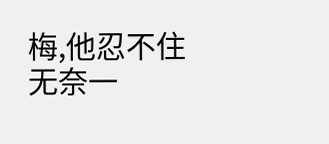梅,他忍不住无奈一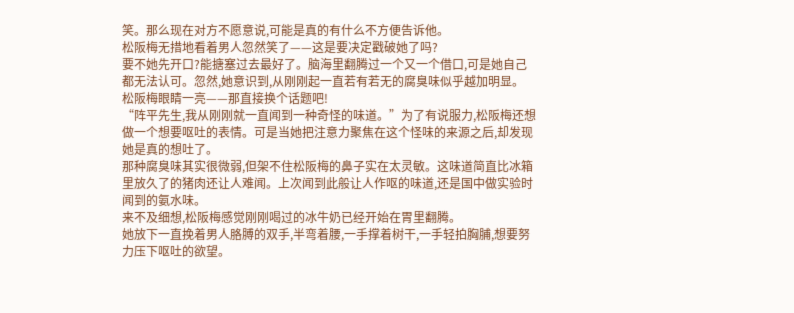笑。那么现在对方不愿意说,可能是真的有什么不方便告诉他。
松阪梅无措地看着男人忽然笑了——这是要决定戳破她了吗?
要不她先开口?能搪塞过去最好了。脑海里翻腾过一个又一个借口,可是她自己都无法认可。忽然,她意识到,从刚刚起一直若有若无的腐臭味似乎越加明显。
松阪梅眼睛一亮——那直接换个话题吧!
“阵平先生,我从刚刚就一直闻到一种奇怪的味道。”为了有说服力,松阪梅还想做一个想要呕吐的表情。可是当她把注意力聚焦在这个怪味的来源之后,却发现她是真的想吐了。
那种腐臭味其实很微弱,但架不住松阪梅的鼻子实在太灵敏。这味道简直比冰箱里放久了的猪肉还让人难闻。上次闻到此般让人作呕的味道,还是国中做实验时闻到的氨水味。
来不及细想,松阪梅感觉刚刚喝过的冰牛奶已经开始在胃里翻腾。
她放下一直挽着男人胳膊的双手,半弯着腰,一手撑着树干,一手轻拍胸脯,想要努力压下呕吐的欲望。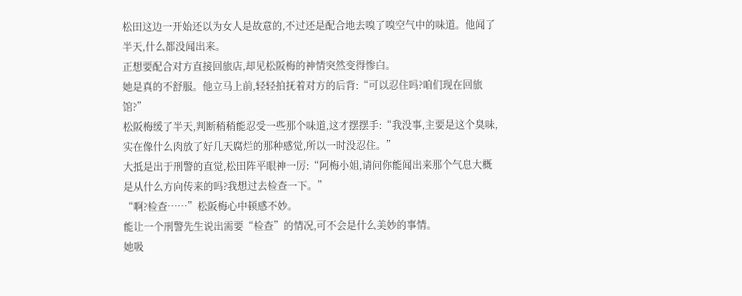松田这边一开始还以为女人是故意的,不过还是配合地去嗅了嗅空气中的味道。他闻了半天,什么都没闻出来。
正想要配合对方直接回旅店,却见松阪梅的神情突然变得惨白。
她是真的不舒服。他立马上前,轻轻拍抚着对方的后背:“可以忍住吗?咱们现在回旅馆?”
松阪梅缓了半天,判断稍稍能忍受一些那个味道,这才摆摆手:“我没事,主要是这个臭味,实在像什么肉放了好几天腐烂的那种感觉,所以一时没忍住。”
大抵是出于刑警的直觉,松田阵平眼神一厉:“阿梅小姐,请问你能闻出来那个气息大概是从什么方向传来的吗?我想过去检查一下。”
“啊?检查……”松阪梅心中顿感不妙。
能让一个刑警先生说出需要“检查”的情况,可不会是什么美妙的事情。
她吸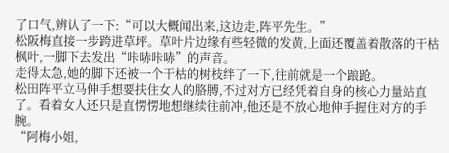了口气,辨认了一下:“可以大概闻出来,这边走,阵平先生。”
松阪梅直接一步跨进草坪。草叶片边缘有些轻微的发黄,上面还覆盖着散落的干枯枫叶,一脚下去发出“咔哧咔哧”的声音。
走得太急,她的脚下还被一个干枯的树枝绊了一下,往前就是一个踉跄。
松田阵平立马伸手想要扶住女人的胳膊,不过对方已经凭着自身的核心力量站直了。看着女人还只是直愣愣地想继续往前冲,他还是不放心地伸手握住对方的手腕。
“阿梅小姐,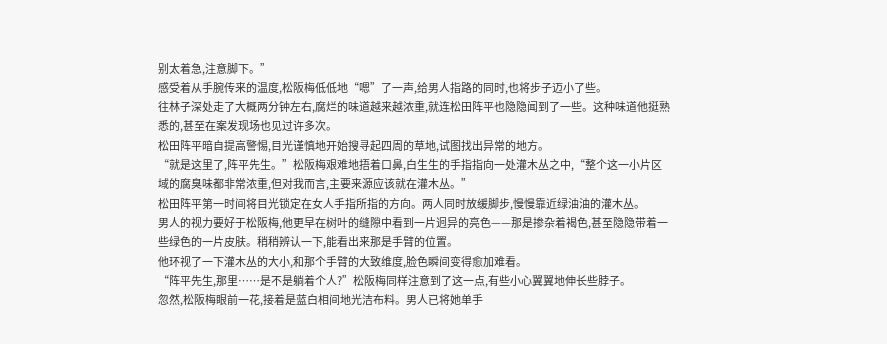别太着急,注意脚下。”
感受着从手腕传来的温度,松阪梅低低地“嗯”了一声,给男人指路的同时,也将步子迈小了些。
往林子深处走了大概两分钟左右,腐烂的味道越来越浓重,就连松田阵平也隐隐闻到了一些。这种味道他挺熟悉的,甚至在案发现场也见过许多次。
松田阵平暗自提高警惕,目光谨慎地开始搜寻起四周的草地,试图找出异常的地方。
“就是这里了,阵平先生。”松阪梅艰难地捂着口鼻,白生生的手指指向一处灌木丛之中,“整个这一小片区域的腐臭味都非常浓重,但对我而言,主要来源应该就在灌木丛。”
松田阵平第一时间将目光锁定在女人手指所指的方向。两人同时放缓脚步,慢慢靠近绿油油的灌木丛。
男人的视力要好于松阪梅,他更早在树叶的缝隙中看到一片迥异的亮色——那是掺杂着褐色,甚至隐隐带着一些绿色的一片皮肤。稍稍辨认一下,能看出来那是手臂的位置。
他环视了一下灌木丛的大小,和那个手臂的大致维度,脸色瞬间变得愈加难看。
“阵平先生,那里……是不是躺着个人?”松阪梅同样注意到了这一点,有些小心翼翼地伸长些脖子。
忽然,松阪梅眼前一花,接着是蓝白相间地光洁布料。男人已将她单手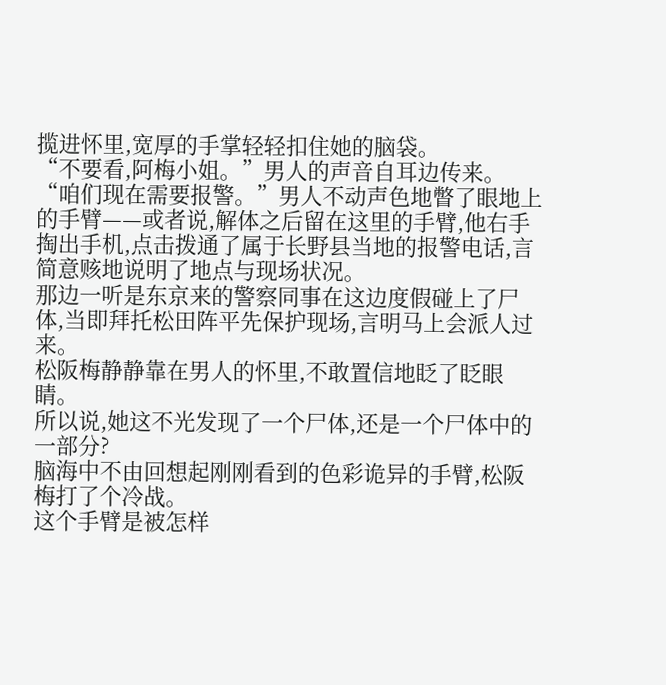揽进怀里,宽厚的手掌轻轻扣住她的脑袋。
“不要看,阿梅小姐。”男人的声音自耳边传来。
“咱们现在需要报警。”男人不动声色地瞥了眼地上的手臂——或者说,解体之后留在这里的手臂,他右手掏出手机,点击拨通了属于长野县当地的报警电话,言简意赅地说明了地点与现场状况。
那边一听是东京来的警察同事在这边度假碰上了尸体,当即拜托松田阵平先保护现场,言明马上会派人过来。
松阪梅静静靠在男人的怀里,不敢置信地眨了眨眼睛。
所以说,她这不光发现了一个尸体,还是一个尸体中的一部分?
脑海中不由回想起刚刚看到的色彩诡异的手臂,松阪梅打了个冷战。
这个手臂是被怎样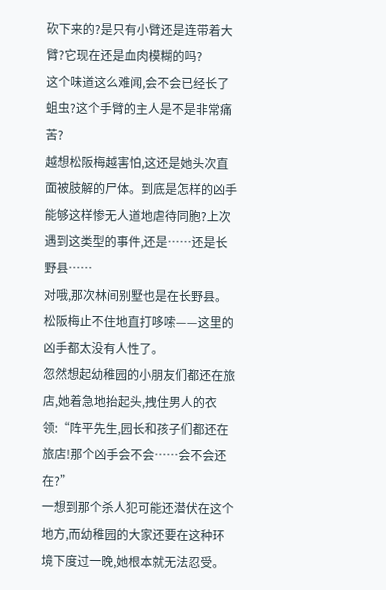砍下来的?是只有小臂还是连带着大臂?它现在还是血肉模糊的吗?
这个味道这么难闻,会不会已经长了蛆虫?这个手臂的主人是不是非常痛苦?
越想松阪梅越害怕,这还是她头次直面被肢解的尸体。到底是怎样的凶手能够这样惨无人道地虐待同胞?上次遇到这类型的事件,还是……还是长野县……
对哦,那次林间别墅也是在长野县。
松阪梅止不住地直打哆嗦——这里的凶手都太没有人性了。
忽然想起幼稚园的小朋友们都还在旅店,她着急地抬起头,拽住男人的衣领:“阵平先生,园长和孩子们都还在旅店!那个凶手会不会……会不会还在?”
一想到那个杀人犯可能还潜伏在这个地方,而幼稚园的大家还要在这种环境下度过一晚,她根本就无法忍受。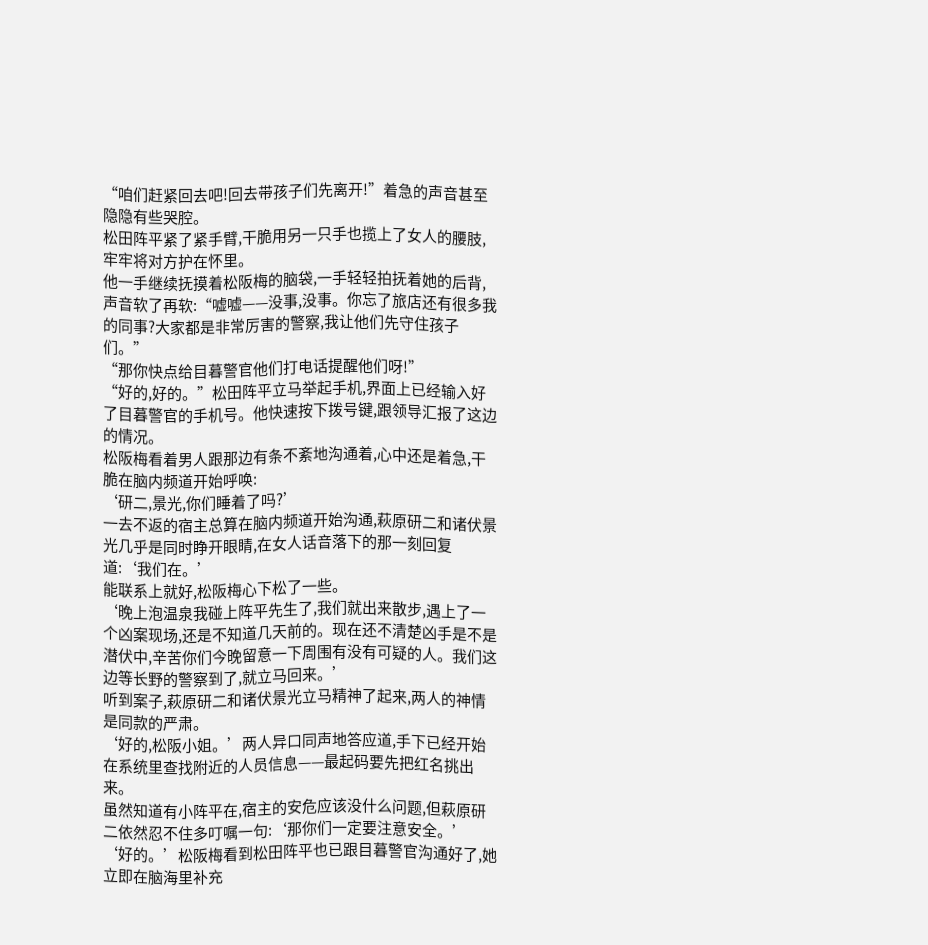“咱们赶紧回去吧!回去带孩子们先离开!”着急的声音甚至隐隐有些哭腔。
松田阵平紧了紧手臂,干脆用另一只手也揽上了女人的腰肢,牢牢将对方护在怀里。
他一手继续抚摸着松阪梅的脑袋,一手轻轻拍抚着她的后背,声音软了再软:“嘘嘘——没事,没事。你忘了旅店还有很多我的同事?大家都是非常厉害的警察,我让他们先守住孩子们。”
“那你快点给目暮警官他们打电话提醒他们呀!”
“好的,好的。”松田阵平立马举起手机,界面上已经输入好了目暮警官的手机号。他快速按下拨号键,跟领导汇报了这边的情况。
松阪梅看着男人跟那边有条不紊地沟通着,心中还是着急,干脆在脑内频道开始呼唤:
‘研二,景光,你们睡着了吗?’
一去不返的宿主总算在脑内频道开始沟通,萩原研二和诸伏景光几乎是同时睁开眼睛,在女人话音落下的那一刻回复道:‘我们在。’
能联系上就好,松阪梅心下松了一些。
‘晚上泡温泉我碰上阵平先生了,我们就出来散步,遇上了一个凶案现场,还是不知道几天前的。现在还不清楚凶手是不是潜伏中,辛苦你们今晚留意一下周围有没有可疑的人。我们这边等长野的警察到了,就立马回来。’
听到案子,萩原研二和诸伏景光立马精神了起来,两人的神情是同款的严肃。
‘好的,松阪小姐。’两人异口同声地答应道,手下已经开始在系统里查找附近的人员信息——最起码要先把红名挑出来。
虽然知道有小阵平在,宿主的安危应该没什么问题,但萩原研二依然忍不住多叮嘱一句:‘那你们一定要注意安全。’
‘好的。’松阪梅看到松田阵平也已跟目暮警官沟通好了,她立即在脑海里补充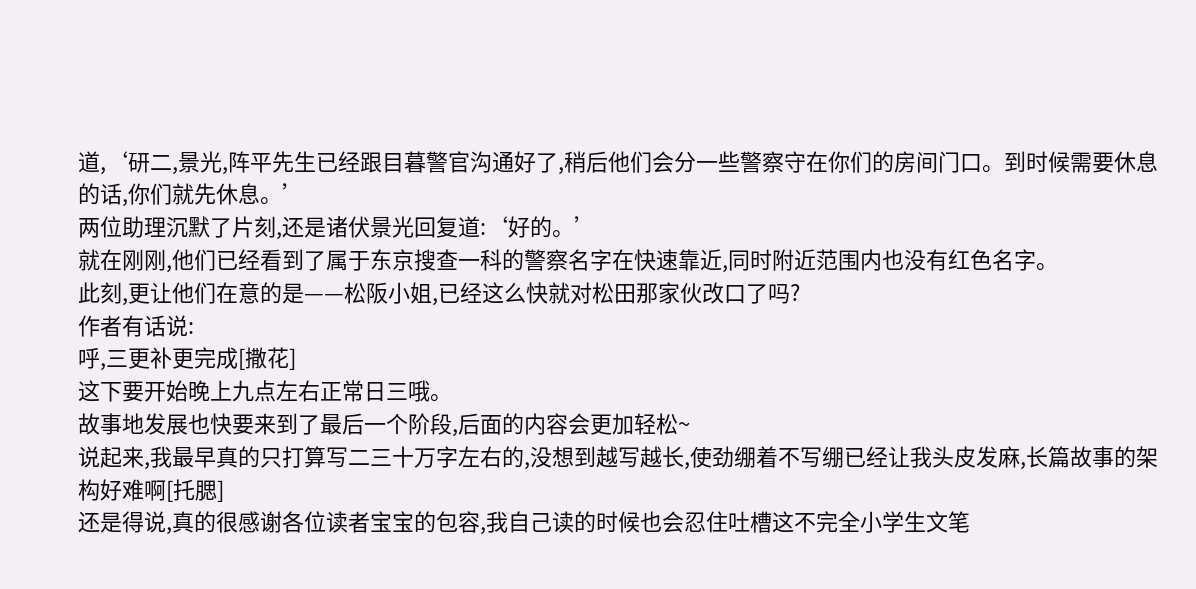道,‘研二,景光,阵平先生已经跟目暮警官沟通好了,稍后他们会分一些警察守在你们的房间门口。到时候需要休息的话,你们就先休息。’
两位助理沉默了片刻,还是诸伏景光回复道:‘好的。’
就在刚刚,他们已经看到了属于东京搜查一科的警察名字在快速靠近,同时附近范围内也没有红色名字。
此刻,更让他们在意的是——松阪小姐,已经这么快就对松田那家伙改口了吗?
作者有话说:
呼,三更补更完成[撒花]
这下要开始晚上九点左右正常日三哦。
故事地发展也快要来到了最后一个阶段,后面的内容会更加轻松~
说起来,我最早真的只打算写二三十万字左右的,没想到越写越长,使劲绷着不写绷已经让我头皮发麻,长篇故事的架构好难啊[托腮]
还是得说,真的很感谢各位读者宝宝的包容,我自己读的时候也会忍住吐槽这不完全小学生文笔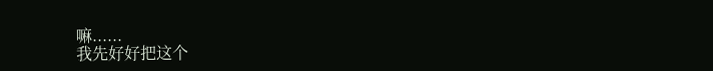嘛......
我先好好把这个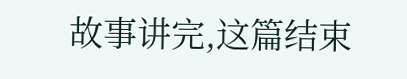故事讲完,这篇结束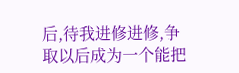后,待我进修进修,争取以后成为一个能把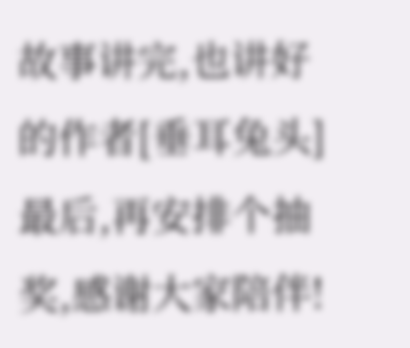故事讲完,也讲好的作者[垂耳兔头]
最后,再安排个抽奖,感谢大家陪伴!